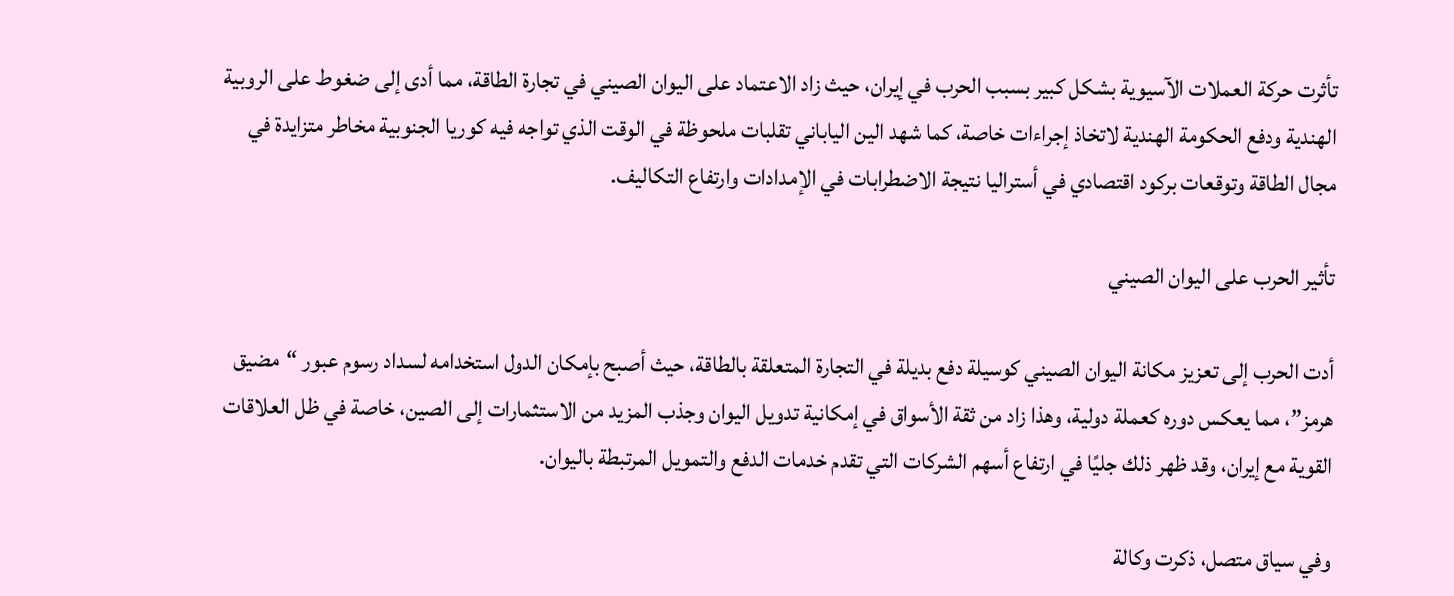تأثرت حركة العملات الآسيوية بشكل كبير بسبب الحرب في إيران، حيث زاد الاعتماد على اليوان الصيني في تجارة الطاقة، مما أدى إلى ضغوط على الروبية الهندية ودفع الحكومة الهندية لاتخاذ إجراءات خاصة، كما شهد الين الياباني تقلبات ملحوظة في الوقت الذي تواجه فيه كوريا الجنوبية مخاطر متزايدة في مجال الطاقة وتوقعات بركود اقتصادي في أستراليا نتيجة الاضطرابات في الإمدادات وارتفاع التكاليف.

تأثير الحرب على اليوان الصيني

أدت الحرب إلى تعزيز مكانة اليوان الصيني كوسيلة دفع بديلة في التجارة المتعلقة بالطاقة، حيث أصبح بإمكان الدول استخدامه لسداد رسوم عبور “مضيق هرمز”، مما يعكس دوره كعملة دولية، وهذا زاد من ثقة الأسواق في إمكانية تدويل اليوان وجذب المزيد من الاستثمارات إلى الصين، خاصة في ظل العلاقات القوية مع إيران، وقد ظهر ذلك جليًا في ارتفاع أسهم الشركات التي تقدم خدمات الدفع والتمويل المرتبطة باليوان.

وفي سياق متصل، ذكرت وكالة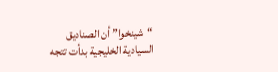“شينخوا” أن الصناديق السيادية الخليجية بدأت تتجه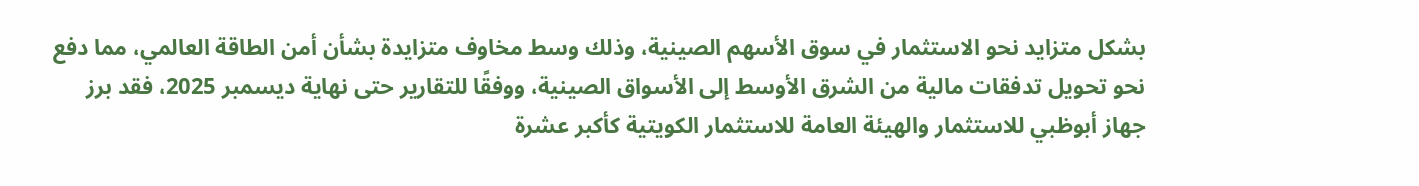بشكل متزايد نحو الاستثمار في سوق الأسهم الصينية، وذلك وسط مخاوف متزايدة بشأن أمن الطاقة العالمي، مما دفع نحو تحويل تدفقات مالية من الشرق الأوسط إلى الأسواق الصينية، ووفقًا للتقارير حتى نهاية ديسمبر 2025، فقد برز جهاز أبوظبي للاستثمار والهيئة العامة للاستثمار الكويتية كأكبر عشرة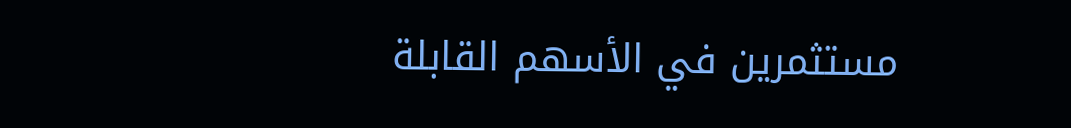مستثمرين في الأسهم القابلة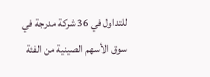للتداول في 36 شركة مدرجة في سوق الأسهم الصينية من الفئة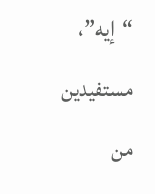“إيه”، مستفيدين من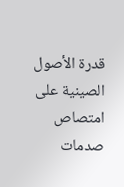قدرة الأصول الصينية على امتصاص صدمات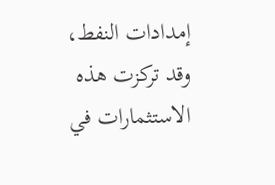إمدادات النفط، وقد تركزت هذه الاستثمارات في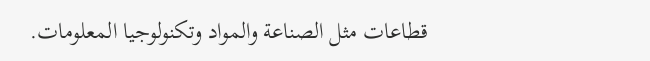قطاعات مثل الصناعة والمواد وتكنولوجيا المعلومات.